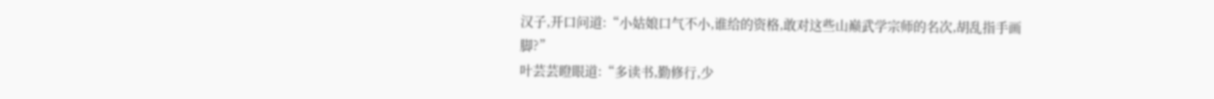汉子,开口问道:“小姑娘口气不小,谁给的资格,敢对这些山巅武学宗师的名次,胡乱指手画脚?”
叶芸芸瞪眼道:“多读书,勤修行,少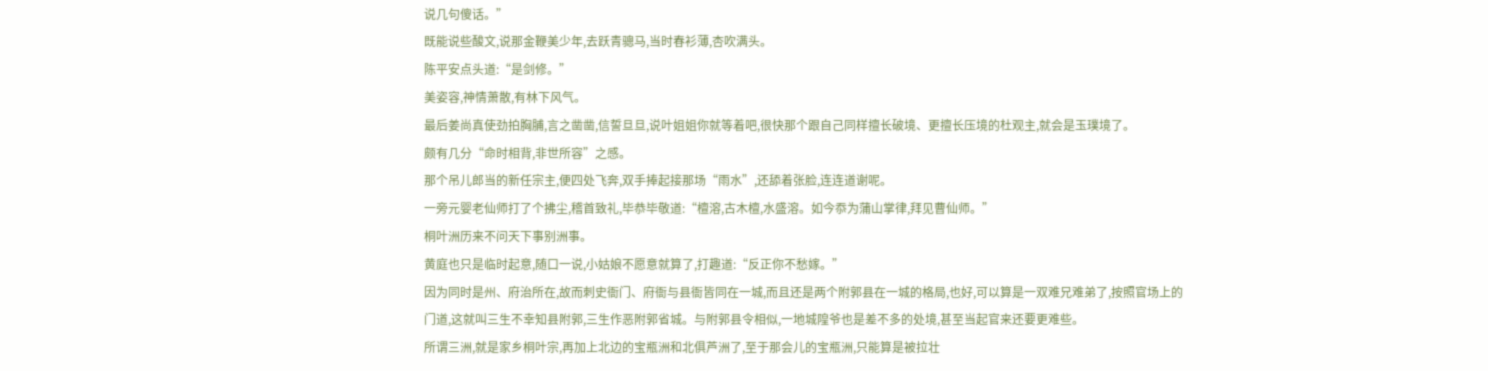说几句傻话。”
既能说些酸文,说那金鞭美少年,去跃青骢马,当时春衫薄,杏吹满头。
陈平安点头道:“是剑修。”
美姿容,神情萧散,有林下风气。
最后姜尚真使劲拍胸脯,言之凿凿,信誓旦旦,说叶姐姐你就等着吧,很快那个跟自己同样擅长破境、更擅长压境的杜观主,就会是玉璞境了。
颇有几分“命时相背,非世所容”之感。
那个吊儿郎当的新任宗主,便四处飞奔,双手捧起接那场“雨水”,还舔着张脸,连连道谢呢。
一旁元婴老仙师打了个拂尘,稽首致礼,毕恭毕敬道:“檀溶,古木檀,水盛溶。如今忝为蒲山掌律,拜见曹仙师。”
桐叶洲历来不问天下事别洲事。
黄庭也只是临时起意,随口一说,小姑娘不愿意就算了,打趣道:“反正你不愁嫁。”
因为同时是州、府治所在,故而刺史衙门、府衙与县衙皆同在一城,而且还是两个附郭县在一城的格局,也好,可以算是一双难兄难弟了,按照官场上的门道,这就叫三生不幸知县附郭,三生作恶附郭省城。与附郭县令相似,一地城隍爷也是差不多的处境,甚至当起官来还要更难些。
所谓三洲,就是家乡桐叶宗,再加上北边的宝瓶洲和北俱芦洲了,至于那会儿的宝瓶洲,只能算是被拉壮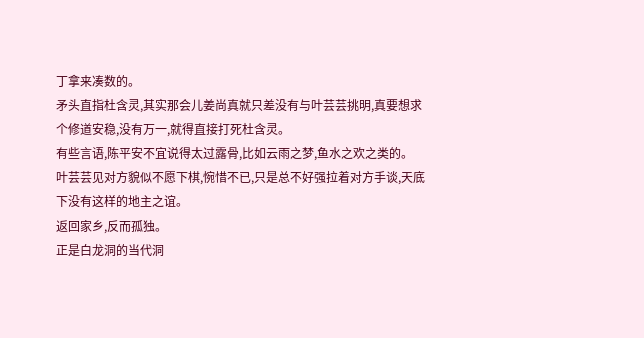丁拿来凑数的。
矛头直指杜含灵,其实那会儿姜尚真就只差没有与叶芸芸挑明,真要想求个修道安稳,没有万一,就得直接打死杜含灵。
有些言语,陈平安不宜说得太过露骨,比如云雨之梦,鱼水之欢之类的。
叶芸芸见对方貌似不愿下棋,惋惜不已,只是总不好强拉着对方手谈,天底下没有这样的地主之谊。
返回家乡,反而孤独。
正是白龙洞的当代洞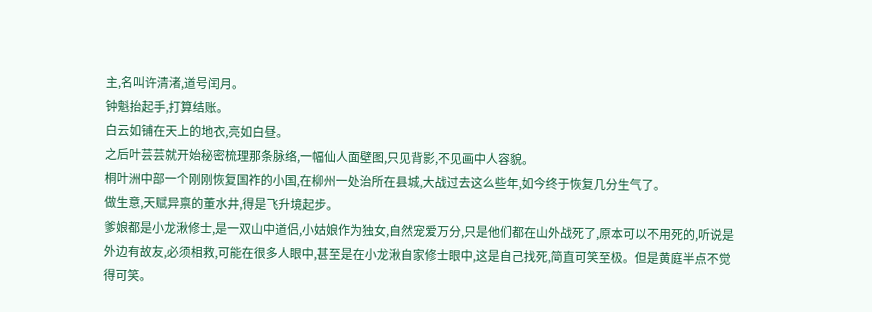主,名叫许清渚,道号闰月。
钟魁抬起手,打算结账。
白云如铺在天上的地衣,亮如白昼。
之后叶芸芸就开始秘密梳理那条脉络,一幅仙人面壁图,只见背影,不见画中人容貌。
桐叶洲中部一个刚刚恢复国祚的小国,在柳州一处治所在县城,大战过去这么些年,如今终于恢复几分生气了。
做生意,天赋异禀的董水井,得是飞升境起步。
爹娘都是小龙湫修士,是一双山中道侣,小姑娘作为独女,自然宠爱万分,只是他们都在山外战死了,原本可以不用死的,听说是外边有故友,必须相救,可能在很多人眼中,甚至是在小龙湫自家修士眼中,这是自己找死,简直可笑至极。但是黄庭半点不觉得可笑。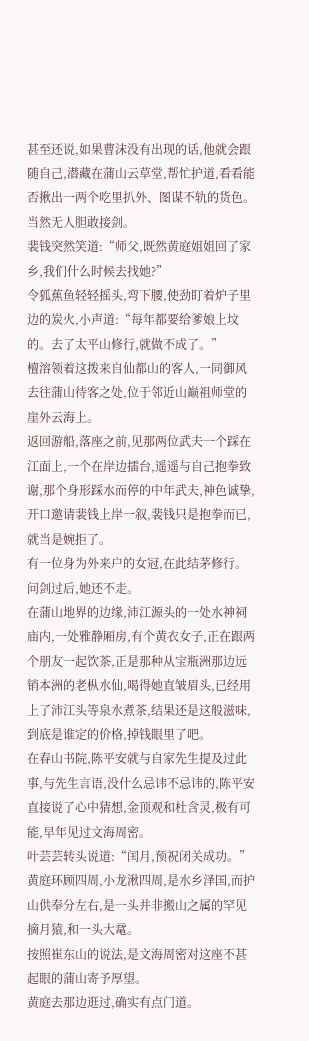甚至还说,如果曹沫没有出现的话,他就会跟随自己,潜藏在蒲山云草堂,帮忙护道,看看能否揪出一两个吃里扒外、图谋不轨的货色。
当然无人胆敢接剑。
裴钱突然笑道:“师父,既然黄庭姐姐回了家乡,我们什么时候去找她?”
令狐蕉鱼轻轻摇头,弯下腰,使劲盯着炉子里边的炭火,小声道:“每年都要给爹娘上坟的。去了太平山修行,就做不成了。”
檀溶领着这拨来自仙都山的客人,一同御风去往蒲山待客之处,位于邻近山巅祖师堂的崖外云海上。
返回游船,落座之前,见那两位武夫一个踩在江面上,一个在岸边擂台,遥遥与自己抱拳致谢,那个身形踩水而停的中年武夫,神色诚挚,开口邀请裴钱上岸一叙,裴钱只是抱拳而已,就当是婉拒了。
有一位身为外来户的女冠,在此结茅修行。问剑过后,她还不走。
在蒲山地界的边缘,沛江源头的一处水神祠庙内,一处雅静厢房,有个黄衣女子,正在跟两个朋友一起饮茶,正是那种从宝瓶洲那边远销本洲的老枞水仙,喝得她直皱眉头,已经用上了沛江头等泉水煮茶,结果还是这般滋味,到底是谁定的价格,掉钱眼里了吧。
在春山书院,陈平安就与自家先生提及过此事,与先生言语,没什么忌讳不忌讳的,陈平安直接说了心中猜想,金顶观和杜含灵,极有可能,早年见过文海周密。
叶芸芸转头说道:“闰月,预祝闭关成功。”
黄庭环顾四周,小龙湫四周,是水乡泽国,而护山供奉分左右,是一头并非搬山之属的罕见摘月猿,和一头大鼋。
按照崔东山的说法,是文海周密对这座不甚起眼的蒲山寄予厚望。
黄庭去那边逛过,确实有点门道。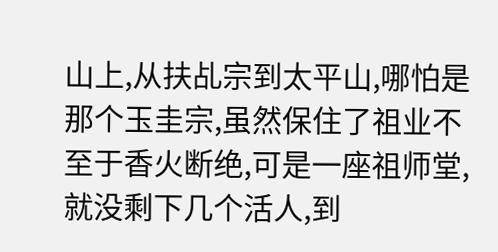山上,从扶乩宗到太平山,哪怕是那个玉圭宗,虽然保住了祖业不至于香火断绝,可是一座祖师堂,就没剩下几个活人,到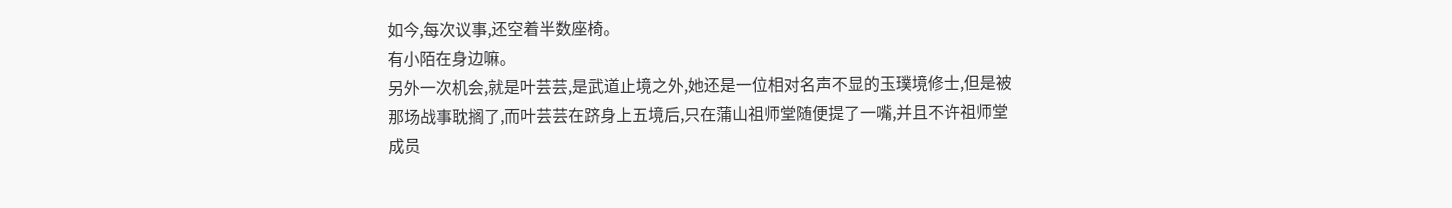如今,每次议事,还空着半数座椅。
有小陌在身边嘛。
另外一次机会,就是叶芸芸,是武道止境之外,她还是一位相对名声不显的玉璞境修士,但是被那场战事耽搁了,而叶芸芸在跻身上五境后,只在蒲山祖师堂随便提了一嘴,并且不许祖师堂成员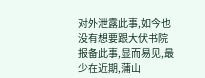对外泄露此事,如今也没有想要跟大伏书院报备此事,显而易见,最少在近期,蒲山